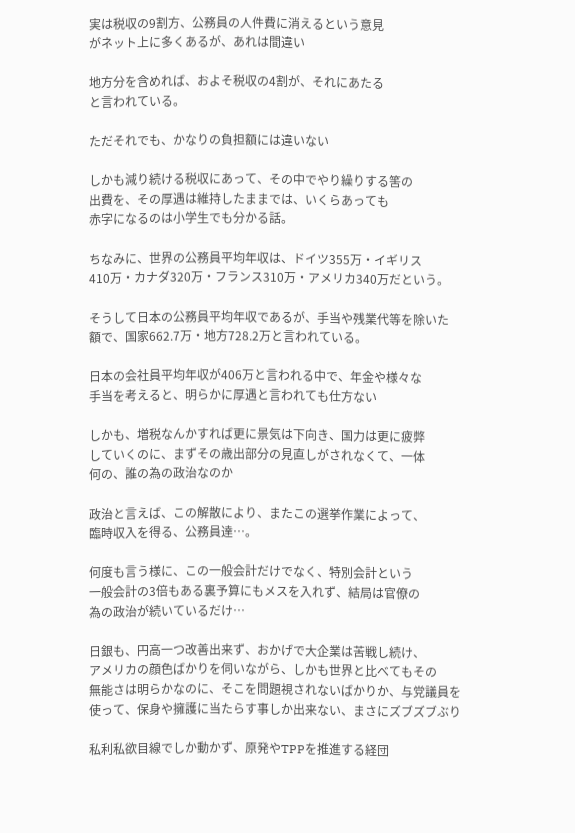実は税収の9割方、公務員の人件費に消えるという意見
がネット上に多くあるが、あれは間違い

地方分を含めれば、およそ税収の4割が、それにあたる
と言われている。

ただそれでも、かなりの負担額には違いない

しかも減り続ける税収にあって、その中でやり繰りする筈の
出費を、その厚遇は維持したままでは、いくらあっても
赤字になるのは小学生でも分かる話。

ちなみに、世界の公務員平均年収は、ドイツ355万・イギリス
410万・カナダ320万・フランス310万・アメリカ340万だという。

そうして日本の公務員平均年収であるが、手当や残業代等を除いた
額で、国家662.7万・地方728.2万と言われている。

日本の会社員平均年収が406万と言われる中で、年金や様々な
手当を考えると、明らかに厚遇と言われても仕方ない

しかも、増税なんかすれば更に景気は下向き、国力は更に疲弊
していくのに、まずその歳出部分の見直しがされなくて、一体
何の、誰の為の政治なのか

政治と言えば、この解散により、またこの選挙作業によって、
臨時収入を得る、公務員達…。

何度も言う様に、この一般会計だけでなく、特別会計という
一般会計の3倍もある裏予算にもメスを入れず、結局は官僚の
為の政治が続いているだけ…

日銀も、円高一つ改善出来ず、おかげで大企業は苦戦し続け、
アメリカの顔色ばかりを伺いながら、しかも世界と比べてもその
無能さは明らかなのに、そこを問題視されないばかりか、与党議員を
使って、保身や擁護に当たらす事しか出来ない、まさにズブズブぶり

私利私欲目線でしか動かず、原発やTPPを推進する経団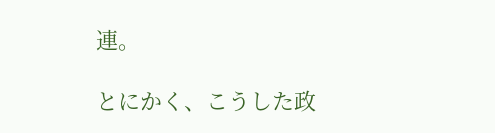連。

とにかく、こうした政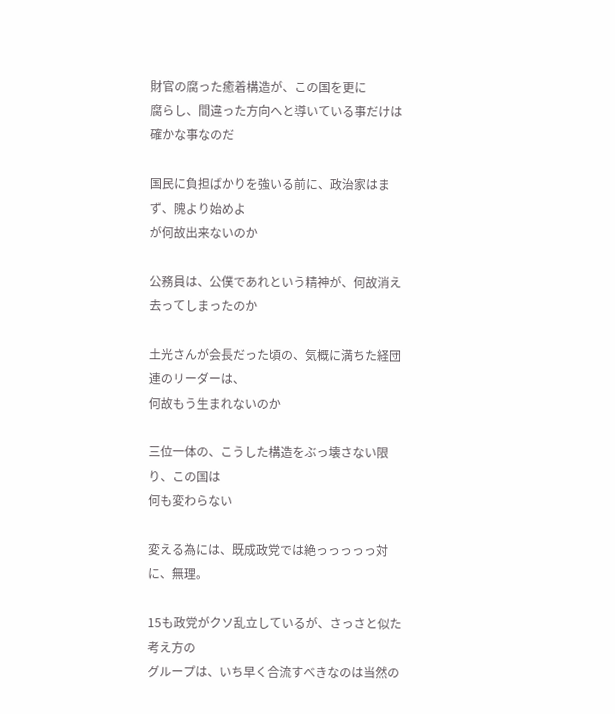財官の腐った癒着構造が、この国を更に
腐らし、間違った方向へと導いている事だけは確かな事なのだ

国民に負担ばかりを強いる前に、政治家はまず、隗より始めよ
が何故出来ないのか

公務員は、公僕であれという精神が、何故消え去ってしまったのか

土光さんが会長だった頃の、気概に満ちた経団連のリーダーは、
何故もう生まれないのか

三位一体の、こうした構造をぶっ壊さない限り、この国は
何も変わらない

変える為には、既成政党では絶っっっっっ対に、無理。

15も政党がクソ乱立しているが、さっさと似た考え方の
グループは、いち早く合流すべきなのは当然の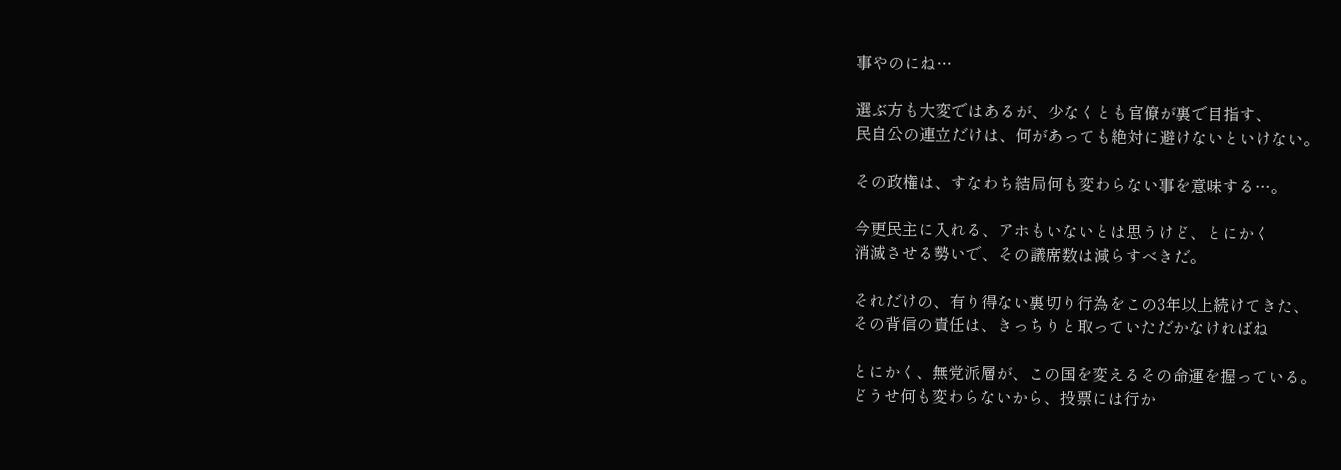事やのにね…

選ぶ方も大変ではあるが、少なくとも官僚が裏で目指す、
民自公の連立だけは、何があっても絶対に避けないといけない。

その政権は、すなわち結局何も変わらない事を意味する…。

今更民主に入れる、アホもいないとは思うけど、とにかく
消滅させる勢いで、その議席数は減らすべきだ。

それだけの、有り得ない裏切り行為をこの3年以上続けてきた、
その背信の責任は、きっちりと取っていただかなければね

とにかく、無党派層が、この国を変えるその命運を握っている。
どうせ何も変わらないから、投票には行か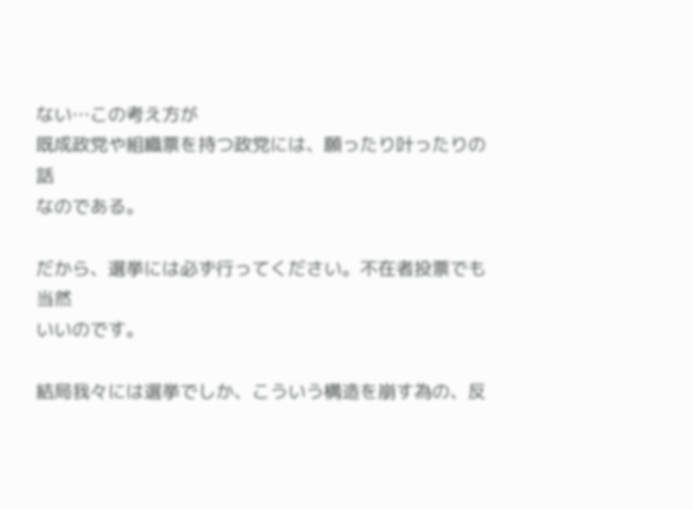ない…この考え方が
既成政党や組織票を持つ政党には、願ったり叶ったりの話
なのである。

だから、選挙には必ず行ってください。不在者投票でも当然
いいのです。

結局我々には選挙でしか、こういう構造を崩す為の、反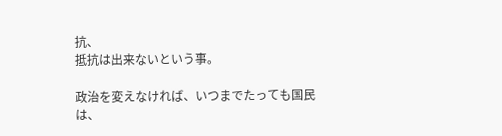抗、
抵抗は出来ないという事。

政治を変えなければ、いつまでたっても国民は、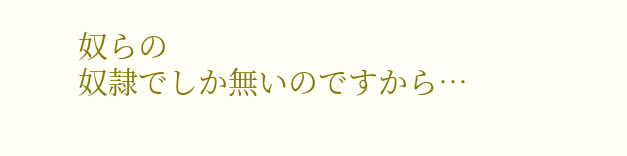奴らの
奴隷でしか無いのですから…